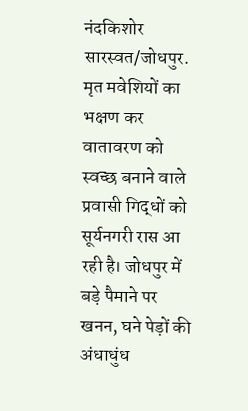नंदकिशोर सारस्वत/जोधपुर. मृत मवेशियों का भक्षण कर वातावरण को स्वच्छ बनाने वाले प्रवासी गिद्धों को सूर्यनगरी रास आ रही है। जोधपुर में बड़े पैमाने पर खनन, घने पेड़ों की अंधाधुंध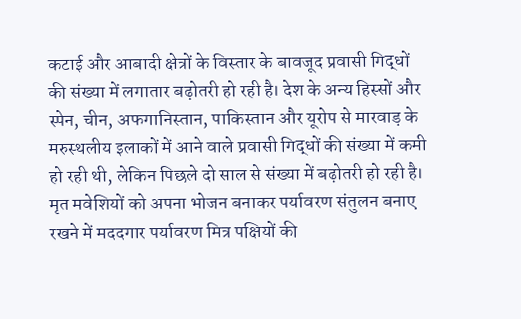कटाई और आबादी क्षेत्रों के विस्तार के बावजूद प्रवासी गिद्धों की संख्या में लगातार बढ़ोतरी हो रही है। देश के अन्य हिस्सों और स्पेन, चीन, अफगानिस्तान, पाकिस्तान और यूरोप से मारवाड़ के मरुस्थलीय इलाकों में आने वाले प्रवासी गिद्धों की संख्या में कमी हो रही थी, लेकिन पिछले दो साल से संख्या में बढ़ोतरी हो रही है। मृत मवेशियों को अपना भोजन बनाकर पर्यावरण संतुलन बनाए रखने में मददगार पर्यावरण मित्र पक्षियों की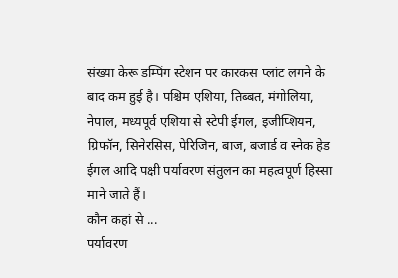संख्या केरू डम्पिंग स्टेशन पर कारकस प्लांट लगने के बाद कम हुई है। पश्चिम एशिया, तिब्बत, मंगोलिया, नेपाल, मध्यपूर्व एशिया से स्टेपी ईगल, इजीप्शियन, ग्रिफॉन, सिनेरसिस, पेरिजिन, बाज, बजार्ड व स्नेक हेड ईगल आदि पक्षी पर्यावरण संतुलन का महत्वपूर्ण हिस्सा माने जाते हैं।
कौन कहां से ...
पर्यावरण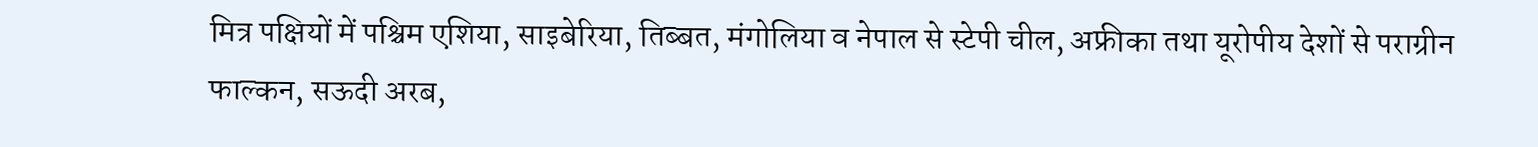मित्र पक्षियों में पश्चिम एशिया, साइबेरिया, तिब्बत, मंगोलिया व नेपाल से स्टेपी चील, अफ्रीका तथा यूरोपीय देशों से पराग्रीन फाल्कन, सऊदी अरब,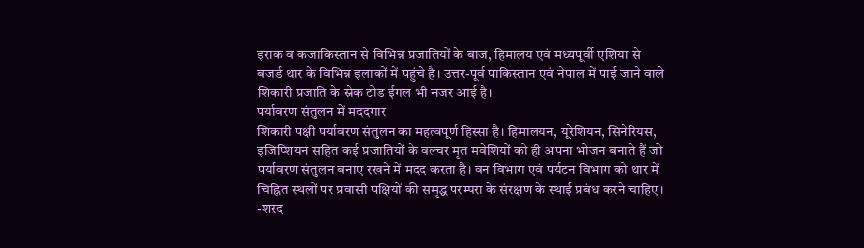इराक व कजाकिस्तान से विभिन्न प्रजातियों के बाज, हिमालय एवं मध्यपूर्वी एशिया से बजर्ड थार के विभिन्न इलाकों में पहुंचे है। उत्तर-पूर्व पाकिस्तान एवं नेपाल में पाई जाने वाले शिकारी प्रजाति के स्नेक टोड ईगल भी नजर आई है।
पर्यावरण संतुलन में मददगार
शिकारी पक्षी पर्यावरण संतुलन का महत्वपूर्ण हिस्सा है। हिमालयन, यूरेशियन, सिनेरियस, इजिप्शियन सहित कई प्रजातियों के वल्चर मृत मवेशियों को ही अपना भोजन बनाते हैं जो पर्यावरण संतुलन बनाए रखने में मदद करता है। वन विभाग एवं पर्यटन विभाग को थार में चिह्नित स्थलों पर प्रवासी पक्षियों की समृद्ध परम्परा के संरक्षण के स्थाई प्रबंध करने चाहिए।
-शरद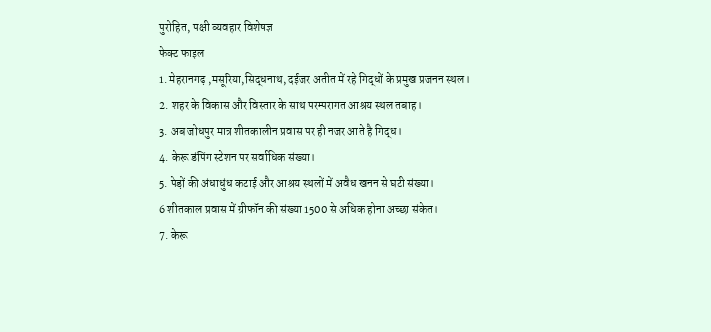पुरोहित, पक्षी व्यवहार विशेषज्ञ
फेक्ट फाइल
1. मेहरानगढ़ ,मसूरिया,सिद्धनाथ, दईजर अतीत में रहे गिद्धों के प्रमुख प्रजनन स्थल।
2. शहर के विकास और विस्तार के साथ परम्परागत आश्रय स्थल तबाह।
3. अब जोधपुर मात्र शीतकालीन प्रवास पर ही नजर आते है गिद्ध।
4. केरू डंपिंग स्टेशन पर सर्वाधिक संख्या।
5. पेड़ों की अंधाधुंध कटाई और आश्रय स्थलों में अवैध खनन से घटी संख्या।
6 शीतकाल प्रवास में ग्रीफॉन की संख्या 1500 से अधिक होना अच्छा संकेत।
7. केरू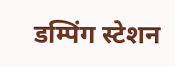डम्पिंग स्टेशन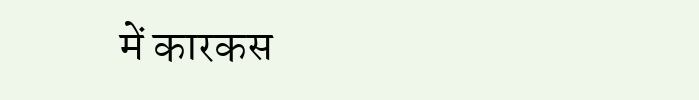में कारकस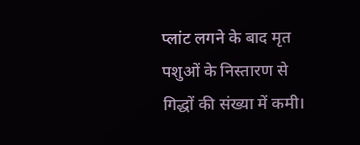प्लांट लगने के बाद मृत पशुओं के निस्तारण से गिद्धों की संख्या में कमी।